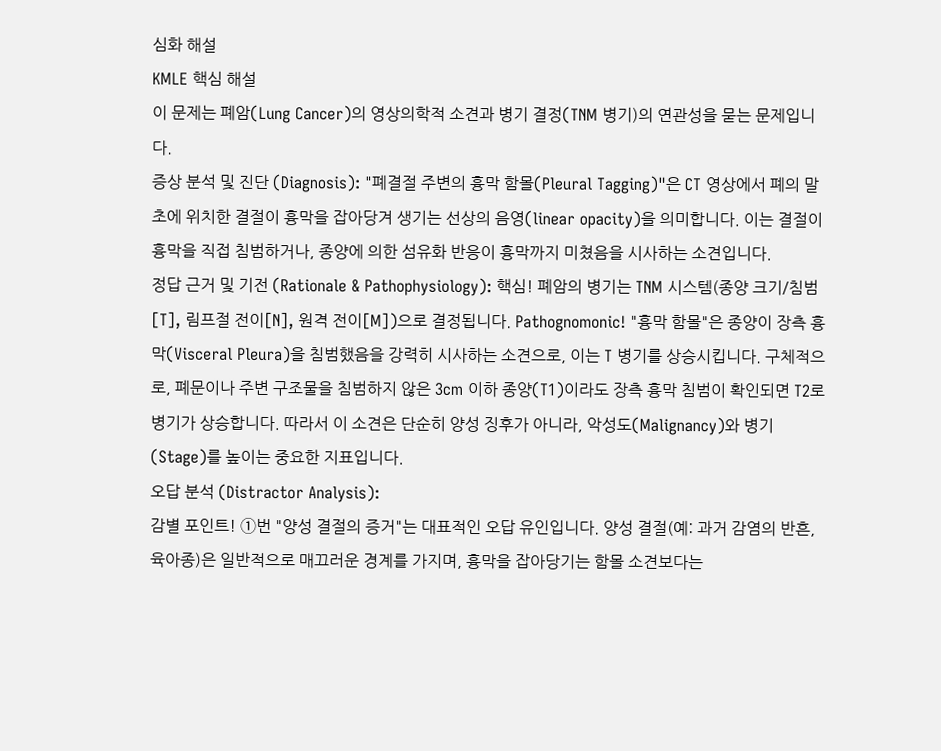심화 해설
KMLE 핵심 해설
이 문제는 폐암(Lung Cancer)의 영상의학적 소견과 병기 결정(TNM 병기)의 연관성을 묻는 문제입니다.
증상 분석 및 진단 (Diagnosis): "폐결절 주변의 흉막 함몰(Pleural Tagging)"은 CT 영상에서 폐의 말초에 위치한 결절이 흉막을 잡아당겨 생기는 선상의 음영(linear opacity)을 의미합니다. 이는 결절이 흉막을 직접 침범하거나, 종양에 의한 섬유화 반응이 흉막까지 미쳤음을 시사하는 소견입니다.
정답 근거 및 기전 (Rationale & Pathophysiology): 핵심! 폐암의 병기는 TNM 시스템(종양 크기/침범[T], 림프절 전이[N], 원격 전이[M])으로 결정됩니다. Pathognomonic! "흉막 함몰"은 종양이 장측 흉막(Visceral Pleura)을 침범했음을 강력히 시사하는 소견으로, 이는 T 병기를 상승시킵니다. 구체적으로, 폐문이나 주변 구조물을 침범하지 않은 3cm 이하 종양(T1)이라도 장측 흉막 침범이 확인되면 T2로 병기가 상승합니다. 따라서 이 소견은 단순히 양성 징후가 아니라, 악성도(Malignancy)와 병기(Stage)를 높이는 중요한 지표입니다.
오답 분석 (Distractor Analysis):
감별 포인트! ①번 "양성 결절의 증거"는 대표적인 오답 유인입니다. 양성 결절(예: 과거 감염의 반흔, 육아종)은 일반적으로 매끄러운 경계를 가지며, 흉막을 잡아당기는 함몰 소견보다는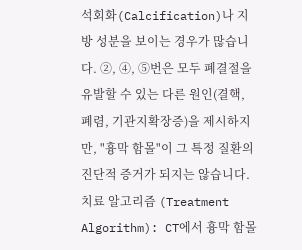석회화(Calcification)나 지방 성분을 보이는 경우가 많습니다. ②, ④, ⑤번은 모두 폐결절을 유발할 수 있는 다른 원인(결핵, 폐렴, 기관지확장증)을 제시하지만, "흉막 함몰"이 그 특정 질환의 진단적 증거가 되지는 않습니다.
치료 알고리즘 (Treatment Algorithm): CT에서 흉막 함몰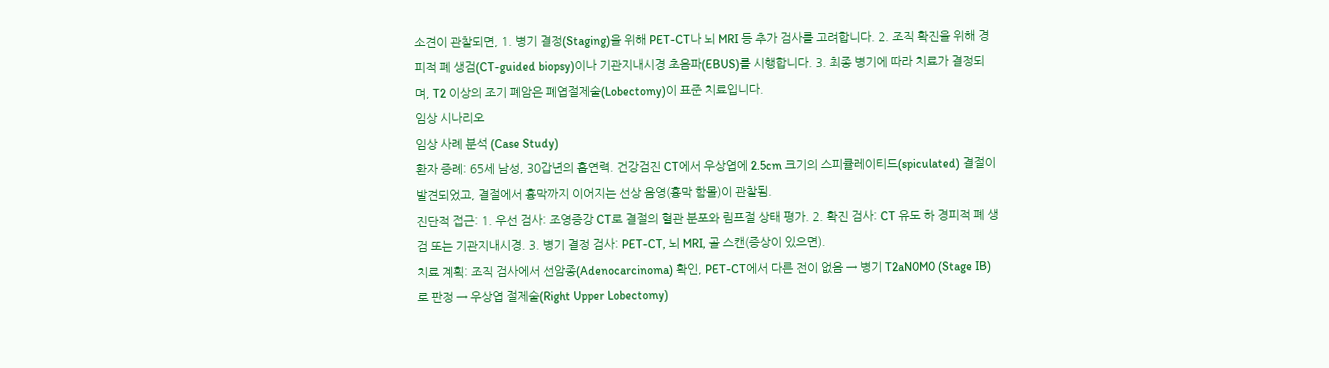소견이 관찰되면, 1. 병기 결정(Staging)을 위해 PET-CT나 뇌 MRI 등 추가 검사를 고려합니다. 2. 조직 확진을 위해 경피적 폐 생검(CT-guided biopsy)이나 기관지내시경 초음파(EBUS)를 시행합니다. 3. 최종 병기에 따라 치료가 결정되며, T2 이상의 조기 폐암은 폐엽절제술(Lobectomy)이 표준 치료입니다.
임상 시나리오
임상 사례 분석 (Case Study)
환자 증례: 65세 남성, 30갑년의 흡연력. 건강검진 CT에서 우상엽에 2.5cm 크기의 스피큘레이티드(spiculated) 결절이 발견되었고, 결절에서 흉막까지 이어지는 선상 음영(흉막 함몰)이 관찰됨.
진단적 접근: 1. 우선 검사: 조영증강 CT로 결절의 혈관 분포와 림프절 상태 평가. 2. 확진 검사: CT 유도 하 경피적 폐 생검 또는 기관지내시경. 3. 병기 결정 검사: PET-CT, 뇌 MRI, 골 스캔(증상이 있으면).
치료 계획: 조직 검사에서 선암종(Adenocarcinoma) 확인, PET-CT에서 다른 전이 없음 → 병기 T2aN0M0 (Stage IB)로 판정 → 우상엽 절제술(Right Upper Lobectomy)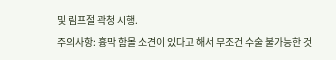및 림프절 곽청 시행.
주의사항: 흉막 함몰 소견이 있다고 해서 무조건 수술 불가능한 것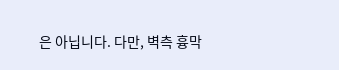은 아닙니다. 다만, 벽측 흉막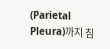(Parietal Pleura)까지 침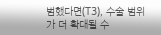범했다면(T3), 수술 범위가 더 확대될 수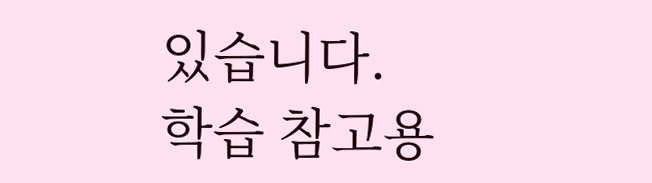있습니다.
학습 참고용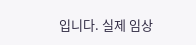입니다. 실제 임상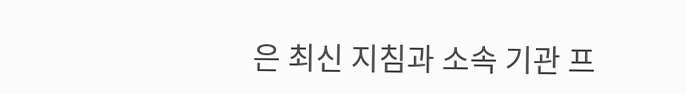은 최신 지침과 소속 기관 프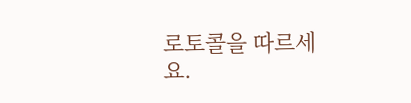로토콜을 따르세요.